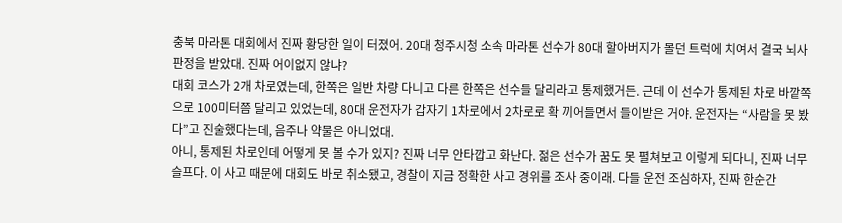충북 마라톤 대회에서 진짜 황당한 일이 터졌어. 20대 청주시청 소속 마라톤 선수가 80대 할아버지가 몰던 트럭에 치여서 결국 뇌사 판정을 받았대. 진짜 어이없지 않냐?
대회 코스가 2개 차로였는데, 한쪽은 일반 차량 다니고 다른 한쪽은 선수들 달리라고 통제했거든. 근데 이 선수가 통제된 차로 바깥쪽으로 100미터쯤 달리고 있었는데, 80대 운전자가 갑자기 1차로에서 2차로로 확 끼어들면서 들이받은 거야. 운전자는 “사람을 못 봤다”고 진술했다는데, 음주나 약물은 아니었대.
아니, 통제된 차로인데 어떻게 못 볼 수가 있지? 진짜 너무 안타깝고 화난다. 젊은 선수가 꿈도 못 펼쳐보고 이렇게 되다니, 진짜 너무 슬프다. 이 사고 때문에 대회도 바로 취소됐고, 경찰이 지금 정확한 사고 경위를 조사 중이래. 다들 운전 조심하자, 진짜 한순간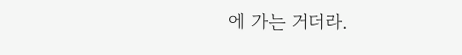에 가는 거더라.